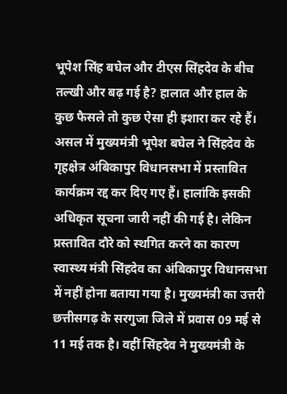भूपेश सिंह बघेल और टीएस सिंहदेव के बीच तल्खी और बढ़ गई है? हालात और हाल के कुछ फैसले तो कुछ ऐसा ही इशारा कर रहे हैं। असल में मुख्यमंत्री भूपेश बघेल ने सिंहदेव के गृहक्षेत्र अंबिकापुर विधानसभा में प्रस्तावित कार्यक्रम रद्द कर दिए गए हैं। हालांकि इसकी अधिकृत सूचना जारी नहीं की गई है। लेकिन प्रस्तावित दौरे को स्थगित करने का कारण स्वास्थ्य मंत्री सिंहदेव का अंबिकापुर विधानसभा में नहीं होना बताया गया है। मुख्यमंत्री का उत्तरी छत्तीसगढ़ के सरगुजा जिले में प्रवास 09 मई से 11 मई तक है। वहीं सिंहदेव ने मुख्यमंत्री के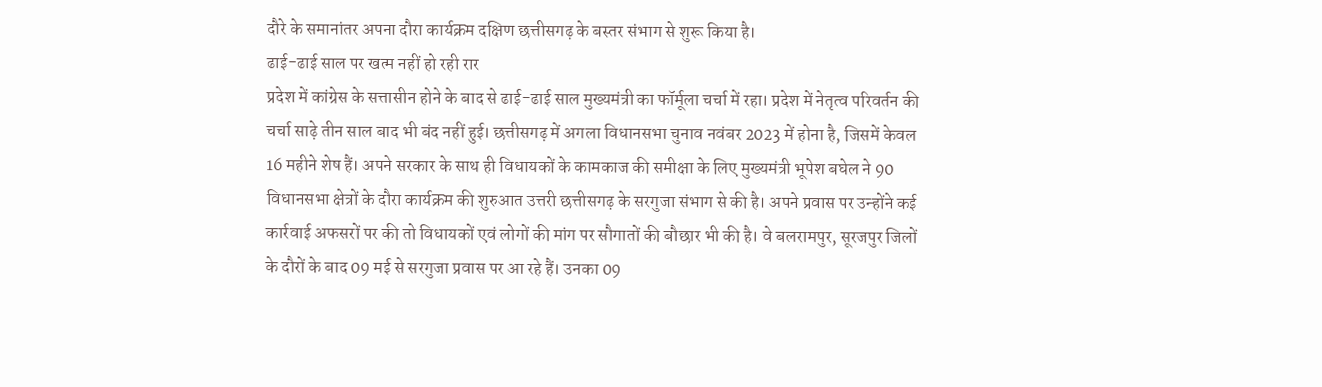दौरे के समानांतर अपना दौरा कार्यक्रम दक्षिण छत्तीसगढ़ के बस्तर संभाग से शुरू किया है।
ढाई-ढाई साल पर खत्म नहीं हो रही रार
प्रदेश में कांग्रेस के सत्तासीन होने के बाद से ढाई-ढाई साल मुख्यमंत्री का फॉर्मूला चर्चा में रहा। प्रदेश में नेतृत्व परिवर्तन की चर्चा साढ़े तीन साल बाद भी बंद नहीं हुई। छत्तीसगढ़ में अगला विधानसभा चुनाव नवंबर 2023 में होना है, जिसमें केवल 16 महीने शेष हैं। अपने सरकार के साथ ही विधायकों के कामकाज की समीक्षा के लिए मुख्यमंत्री भूपेश बघेल ने 90 विधानसभा क्षेत्रों के दौरा कार्यक्रम की शुरुआत उत्तरी छत्तीसगढ़ के सरगुजा संभाग से की है। अपने प्रवास पर उन्होंने कई कार्रवाई अफसरों पर की तो विधायकों एवं लोगों की मांग पर सौगातों की बौछार भी की है। वे बलरामपुर, सूरजपुर जिलों के दौरों के बाद 09 मई से सरगुजा प्रवास पर आ रहे हैं। उनका 09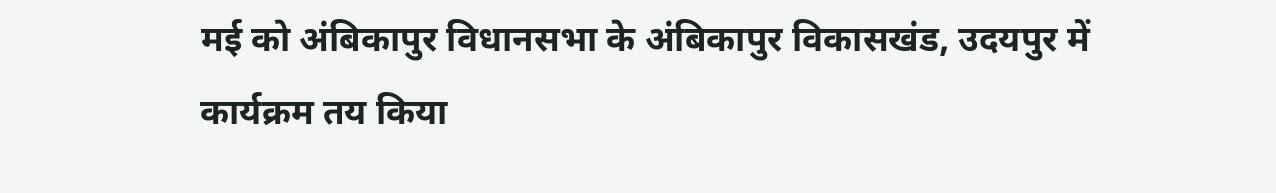मई को अंबिकापुर विधानसभा के अंबिकापुर विकासखंड, उदयपुर में कार्यक्रम तय किया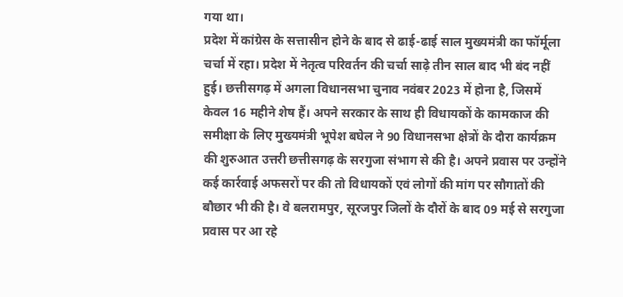गया था।
प्रदेश में कांग्रेस के सत्तासीन होने के बाद से ढाई-ढाई साल मुख्यमंत्री का फॉर्मूला चर्चा में रहा। प्रदेश में नेतृत्व परिवर्तन की चर्चा साढ़े तीन साल बाद भी बंद नहीं हुई। छत्तीसगढ़ में अगला विधानसभा चुनाव नवंबर 2023 में होना है, जिसमें केवल 16 महीने शेष हैं। अपने सरकार के साथ ही विधायकों के कामकाज की समीक्षा के लिए मुख्यमंत्री भूपेश बघेल ने 90 विधानसभा क्षेत्रों के दौरा कार्यक्रम की शुरुआत उत्तरी छत्तीसगढ़ के सरगुजा संभाग से की है। अपने प्रवास पर उन्होंने कई कार्रवाई अफसरों पर की तो विधायकों एवं लोगों की मांग पर सौगातों की बौछार भी की है। वे बलरामपुर, सूरजपुर जिलों के दौरों के बाद 09 मई से सरगुजा प्रवास पर आ रहे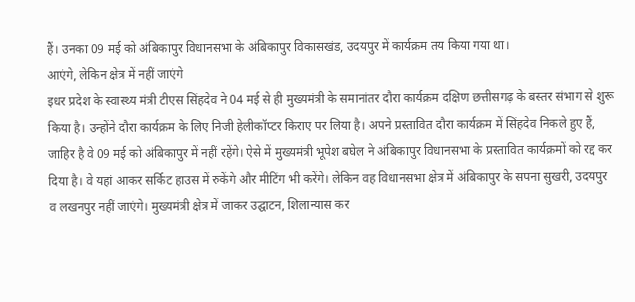हैं। उनका 09 मई को अंबिकापुर विधानसभा के अंबिकापुर विकासखंड, उदयपुर में कार्यक्रम तय किया गया था।
आएंगे, लेकिन क्षेत्र में नहीं जाएंगे
इधर प्रदेश के स्वास्थ्य मंत्री टीएस सिंहदेव ने 04 मई से ही मुख्यमंत्री के समानांतर दौरा कार्यक्रम दक्षिण छत्तीसगढ़ के बस्तर संभाग से शुरू किया है। उन्होंने दौरा कार्यक्रम के लिए निजी हेलीकॉप्टर किराए पर लिया है। अपने प्रस्तावित दौरा कार्यक्रम में सिंहदेव निकले हुए हैं, जाहिर है वे 09 मई को अंबिकापुर में नहीं रहेंगे। ऐसे में मुख्यमंत्री भूपेश बघेल ने अंबिकापुर विधानसभा के प्रस्तावित कार्यक्रमों को रद्द कर दिया है। वे यहां आकर सर्किट हाउस में रुकेंगे और मीटिंग भी करेंगे। लेकिन वह विधानसभा क्षेत्र में अंबिकापुर के सपना सुखरी, उदयपुर व लखनपुर नहीं जाएंगे। मुख्यमंत्री क्षेत्र में जाकर उद्घाटन, शिलान्यास कर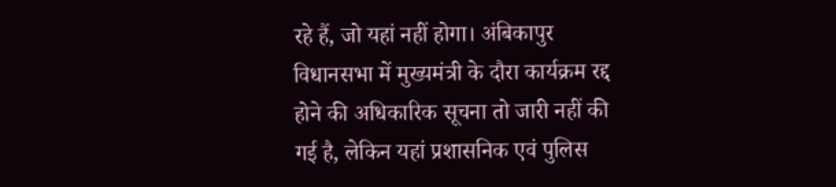रहे हैं, जो यहां नहीं होगा। अंबिकापुर विधानसभा में मुख्यमंत्री के दौरा कार्यक्रम रद्द होने की अधिकारिक सूचना तो जारी नहीं की गई है, लेकिन यहां प्रशासनिक एवं पुलिस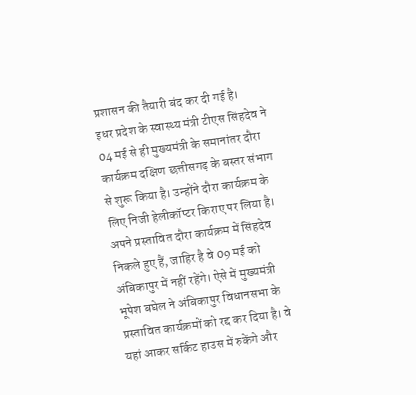प्रशासन की तैयारी बंद कर दी गई है।
इधर प्रदेश के स्वास्थ्य मंत्री टीएस सिंहदेव ने 04 मई से ही मुख्यमंत्री के समानांतर दौरा कार्यक्रम दक्षिण छत्तीसगढ़ के बस्तर संभाग से शुरू किया है। उन्होंने दौरा कार्यक्रम के लिए निजी हेलीकॉप्टर किराए पर लिया है। अपने प्रस्तावित दौरा कार्यक्रम में सिंहदेव निकले हुए हैं, जाहिर है वे 09 मई को अंबिकापुर में नहीं रहेंगे। ऐसे में मुख्यमंत्री भूपेश बघेल ने अंबिकापुर विधानसभा के प्रस्तावित कार्यक्रमों को रद्द कर दिया है। वे यहां आकर सर्किट हाउस में रुकेंगे और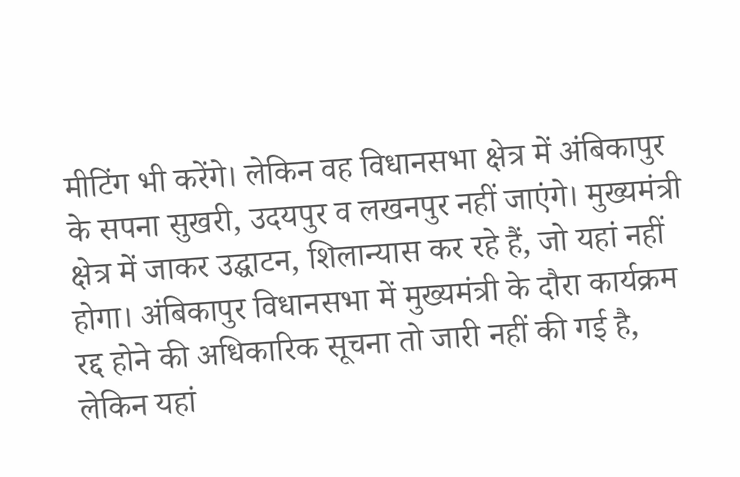मीटिंग भी करेंगे। लेकिन वह विधानसभा क्षेत्र में अंबिकापुर के सपना सुखरी, उदयपुर व लखनपुर नहीं जाएंगे। मुख्यमंत्री क्षेत्र में जाकर उद्घाटन, शिलान्यास कर रहे हैं, जो यहां नहीं होगा। अंबिकापुर विधानसभा में मुख्यमंत्री के दौरा कार्यक्रम रद्द होने की अधिकारिक सूचना तो जारी नहीं की गई है, लेकिन यहां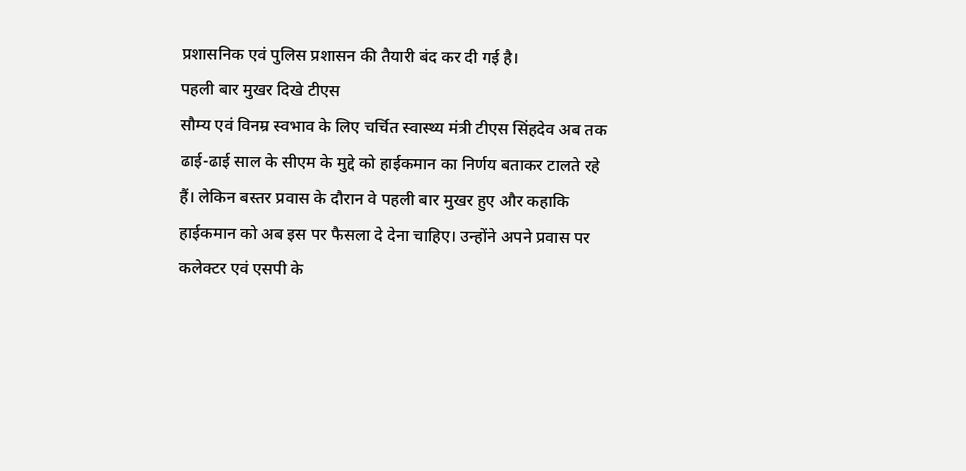प्रशासनिक एवं पुलिस प्रशासन की तैयारी बंद कर दी गई है।
पहली बार मुखर दिखे टीएस
सौम्य एवं विनम्र स्वभाव के लिए चर्चित स्वास्थ्य मंत्री टीएस सिंहदेव अब तक ढाई-ढाई साल के सीएम के मुद्दे को हाईकमान का निर्णय बताकर टालते रहे हैं। लेकिन बस्तर प्रवास के दौरान वे पहली बार मुखर हुए और कहाकि हाईकमान को अब इस पर फैसला दे देना चाहिए। उन्होंने अपने प्रवास पर कलेक्टर एवं एसपी के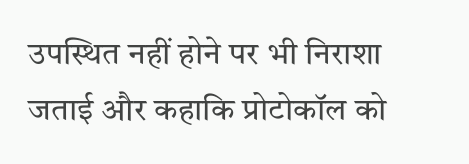उपस्थित नहीं होने पर भी निराशा जताई और कहाकि प्रोटोकॉल को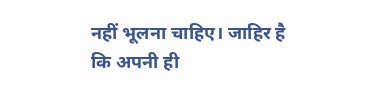नहीं भूलना चाहिए। जाहिर है कि अपनी ही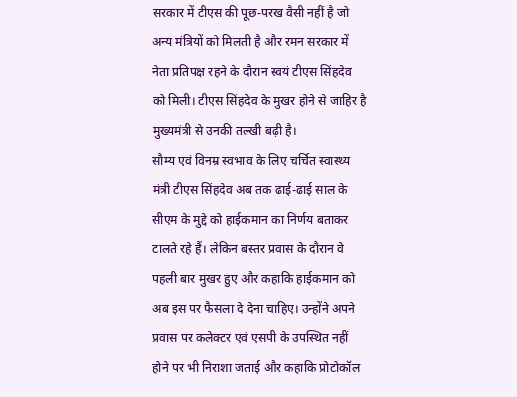सरकार में टीएस की पूछ-परख वैसी नहीं है जो अन्य मंत्रियों को मिलती है और रमन सरकार में नेता प्रतिपक्ष रहने के दौरान स्वयं टीएस सिंहदेव को मिली। टीएस सिंहदेव के मुखर होने से जाहिर है मुख्यमंत्री से उनकी तल्खी बढ़ी है।
सौम्य एवं विनम्र स्वभाव के लिए चर्चित स्वास्थ्य मंत्री टीएस सिंहदेव अब तक ढाई-ढाई साल के सीएम के मुद्दे को हाईकमान का निर्णय बताकर टालते रहे हैं। लेकिन बस्तर प्रवास के दौरान वे पहली बार मुखर हुए और कहाकि हाईकमान को अब इस पर फैसला दे देना चाहिए। उन्होंने अपने प्रवास पर कलेक्टर एवं एसपी के उपस्थित नहीं होने पर भी निराशा जताई और कहाकि प्रोटोकॉल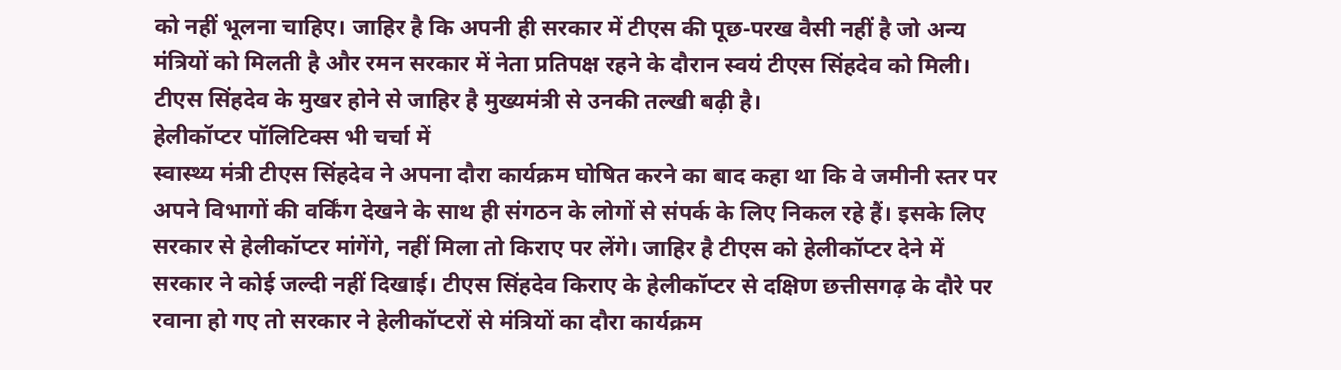को नहीं भूलना चाहिए। जाहिर है कि अपनी ही सरकार में टीएस की पूछ-परख वैसी नहीं है जो अन्य मंत्रियों को मिलती है और रमन सरकार में नेता प्रतिपक्ष रहने के दौरान स्वयं टीएस सिंहदेव को मिली। टीएस सिंहदेव के मुखर होने से जाहिर है मुख्यमंत्री से उनकी तल्खी बढ़ी है।
हेलीकॉप्टर पॉलिटिक्स भी चर्चा में
स्वास्थ्य मंत्री टीएस सिंहदेव ने अपना दौरा कार्यक्रम घोषित करने का बाद कहा था कि वे जमीनी स्तर पर अपने विभागों की वर्किंग देखने के साथ ही संगठन के लोगों से संपर्क के लिए निकल रहे हैं। इसके लिए सरकार से हेलीकॉप्टर मांगेंगे, नहीं मिला तो किराए पर लेंगे। जाहिर है टीएस को हेलीकॉप्टर देने में सरकार ने कोई जल्दी नहीं दिखाई। टीएस सिंहदेव किराए के हेलीकॉप्टर से दक्षिण छत्तीसगढ़ के दौरे पर रवाना हो गए तो सरकार ने हेलीकॉप्टरों से मंत्रियों का दौरा कार्यक्रम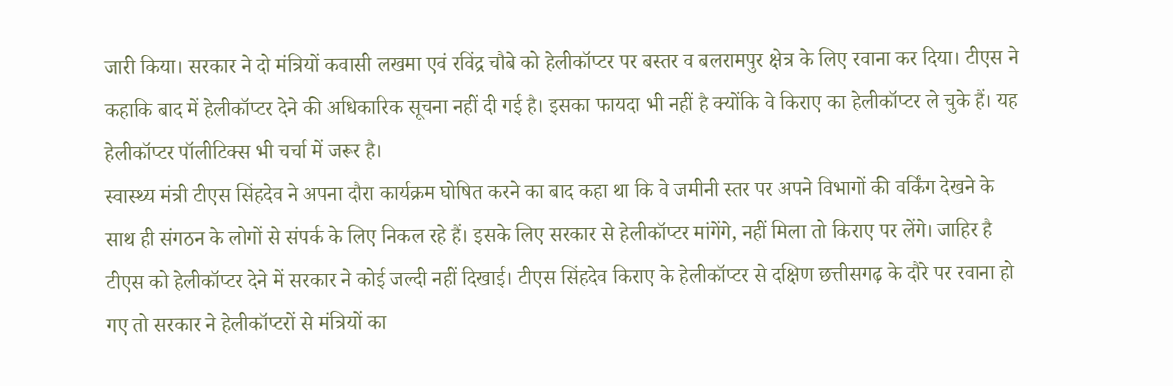जारी किया। सरकार ने दो मंत्रियों कवासी लखमा एवं रविंद्र चौबे को हेलीकॉप्टर पर बस्तर व बलरामपुर क्षेत्र के लिए रवाना कर दिया। टीएस ने कहाकि बाद में हेलीकॉप्टर देने की अधिकारिक सूचना नहीं दी गई है। इसका फायदा भी नहीं है क्योंकि वे किराए का हेलीकॉप्टर ले चुके हैं। यह हेलीकॉप्टर पॉलीटिक्स भी चर्चा में जरूर है।
स्वास्थ्य मंत्री टीएस सिंहदेव ने अपना दौरा कार्यक्रम घोषित करने का बाद कहा था कि वे जमीनी स्तर पर अपने विभागों की वर्किंग देखने के साथ ही संगठन के लोगों से संपर्क के लिए निकल रहे हैं। इसके लिए सरकार से हेलीकॉप्टर मांगेंगे, नहीं मिला तो किराए पर लेंगे। जाहिर है टीएस को हेलीकॉप्टर देने में सरकार ने कोई जल्दी नहीं दिखाई। टीएस सिंहदेव किराए के हेलीकॉप्टर से दक्षिण छत्तीसगढ़ के दौरे पर रवाना हो गए तो सरकार ने हेलीकॉप्टरों से मंत्रियों का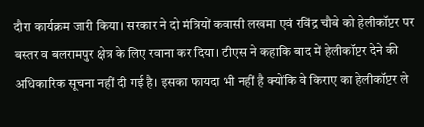दौरा कार्यक्रम जारी किया। सरकार ने दो मंत्रियों कवासी लखमा एवं रविंद्र चौबे को हेलीकॉप्टर पर बस्तर व बलरामपुर क्षेत्र के लिए रवाना कर दिया। टीएस ने कहाकि बाद में हेलीकॉप्टर देने की अधिकारिक सूचना नहीं दी गई है। इसका फायदा भी नहीं है क्योंकि वे किराए का हेलीकॉप्टर ले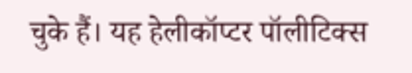चुके हैं। यह हेलीकॉप्टर पॉलीटिक्स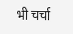भी चर्चा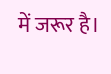में जरूर है।